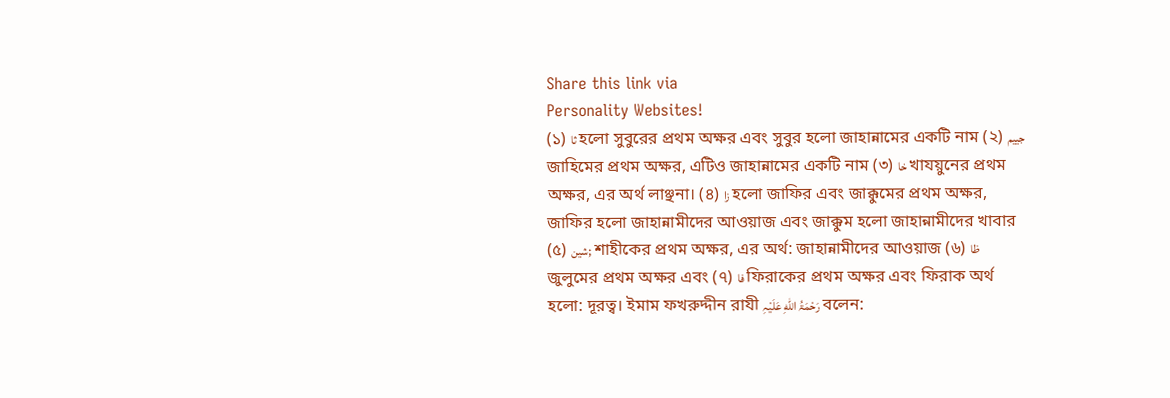Share this link via
Personality Websites!
(১) ثا হলো সুবুরের প্রথম অক্ষর এবং সুবুর হলো জাহান্নামের একটি নাম (২) جییم জাহিমের প্রথম অক্ষর, এটিও জাহান্নামের একটি নাম (৩) خا খাযয়ুনের প্রথম অক্ষর, এর অর্থ লাঞ্ছনা। (৪) زا হলো জাফির এবং জাক্কুমের প্রথম অক্ষর, জাফির হলো জাহান্নামীদের আওয়াজ এবং জাক্কুম হলো জাহান্নামীদের খাবার (৫) شین; শাহীকের প্রথম অক্ষর, এর অর্থ: জাহান্নামীদের আওয়াজ (৬) ظا জুলুমের প্রথম অক্ষর এবং (৭) فا ফিরাকের প্রথম অক্ষর এবং ফিরাক অর্থ হলো: দূরত্ব। ইমাম ফখরুদ্দীন রাযী رَحْمَۃُ اللهِ عَلَیْہِ বলেন: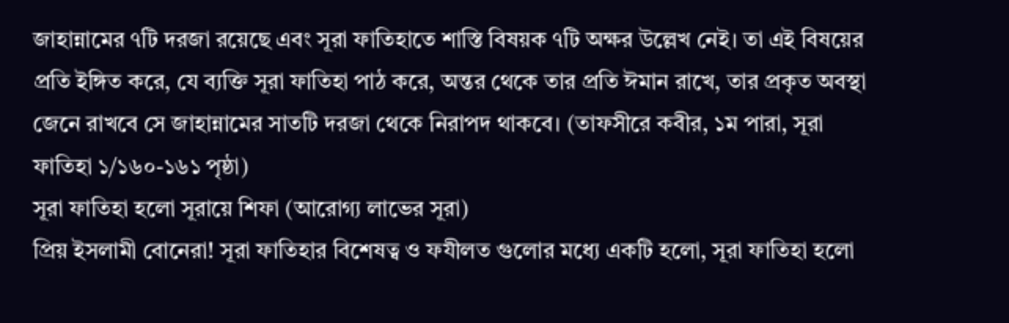জাহান্নামের ৭টি দরজা রয়েছে এবং সূরা ফাতিহাতে শাস্তি বিষয়ক ৭টি অক্ষর উল্লেখ নেই। তা এই বিষয়ের প্রতি ইঙ্গিত করে, যে ব্যক্তি সূরা ফাতিহা পাঠ করে, অন্তর থেকে তার প্রতি ঈমান রাখে, তার প্রকৃত অবস্থা জেনে রাখবে সে জাহান্নামের সাতটি দরজা থেকে নিরাপদ থাকবে। (তাফসীরে কবীর, ১ম পারা, সূরা ফাতিহা ১/১৬০-১৬১ পৃষ্ঠা)
সূরা ফাতিহা হলো সূরায়ে শিফা (আরোগ্য লাভের সূরা)
প্রিয় ইসলামী বোনেরা! সূরা ফাতিহার বিশেষত্ব ও ফযীলত গুলোর মধ্যে একটি হলো, সূরা ফাতিহা হলো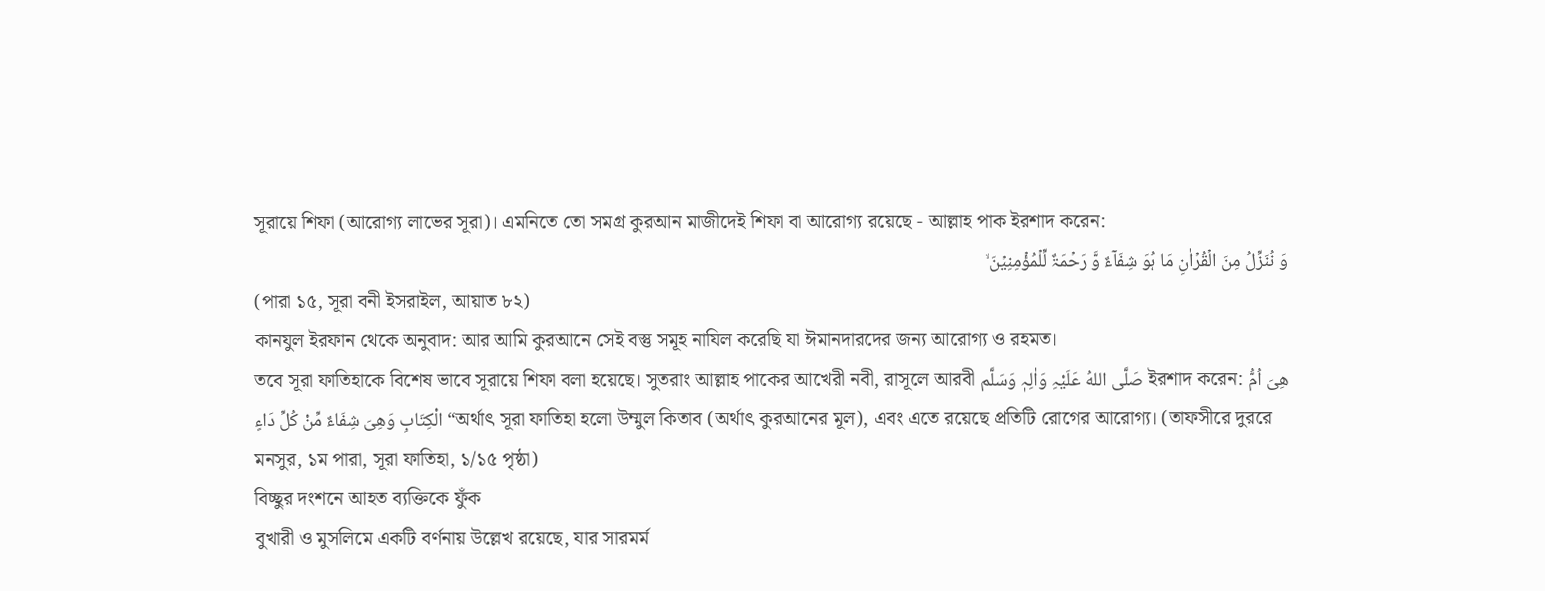সূরায়ে শিফা (আরোগ্য লাভের সূরা)। এমনিতে তো সমগ্র কুরআন মাজীদেই শিফা বা আরোগ্য রয়েছে - আল্লাহ পাক ইরশাদ করেন:
وَ نُنَزِّلُ مِنَ الۡقُرۡاٰنِ مَا ہُوَ شِفَآءٌ وَّ رَحۡمَۃٌ لِّلۡمُؤۡمِنِیۡنَ ۙ
(পারা ১৫, সূরা বনী ইসরাইল, আয়াত ৮২)
কানযুল ইরফান থেকে অনুবাদ: আর আমি কুরআনে সেই বস্তু সমূহ নাযিল করেছি যা ঈমানদারদের জন্য আরোগ্য ও রহমত।
তবে সূরা ফাতিহাকে বিশেষ ভাবে সূরায়ে শিফা বলা হয়েছে। সুতরাং আল্লাহ পাকের আখেরী নবী, রাসূলে আরবী صَلَّی اللهُ عَلَیْہِ وَاٰلِہٖ وَسَلَّم ইরশাদ করেন: هِیَ اُمُّ الْکِتَابِ وَهِیَ شِفَاءٌ مِّنْ کُلِّ دَاءٍ“অর্থাৎ সূরা ফাতিহা হলো উম্মুল কিতাব (অর্থাৎ কুরআনের মূল), এবং এতে রয়েছে প্রতিটি রোগের আরোগ্য। (তাফসীরে দুররে মনসুর, ১ম পারা, সূরা ফাতিহা, ১/১৫ পৃষ্ঠা)
বিচ্ছুর দংশনে আহত ব্যক্তিকে ফুঁক
বুখারী ও মুসলিমে একটি বর্ণনায় উল্লেখ রয়েছে, যার সারমর্ম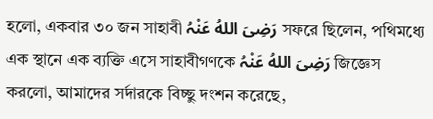হলো, একবার ৩০ জন সাহাবী رَضِیَ اللهُ عَنْہُ সফরে ছিলেন, পথিমধ্যে এক স্থানে এক ব্যক্তি এসে সাহাবীগণকে رَضِیَ اللهُ عَنْہُ জিজ্ঞেস করলো, আমাদের সর্দারকে বিচ্ছু দংশন করেছে,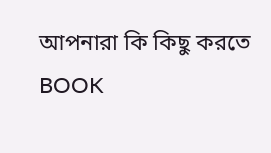আপনারা কি কিছু করতে
BOOK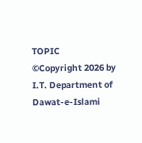TOPIC
©Copyright 2026 by I.T. Department of Dawat-e-Islami